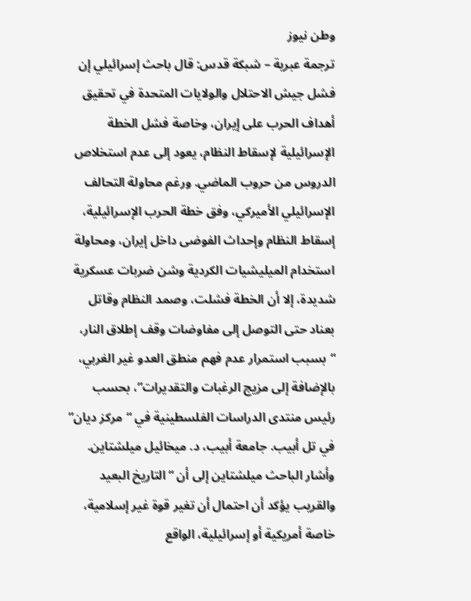وطن نيوز
ترجمة عبرية – شبكة قدس: قال باحث إسرائيلي إن فشل جيش الاحتلال والولايات المتحدة في تحقيق أهداف الحرب على إيران، وخاصة فشل الخطة الإسرائيلية لإسقاط النظام، يعود إلى عدم استخلاص الدروس من حروب الماضي. ورغم محاولة التحالف الإسرائيلي الأميركي، وفق خطة الحرب الإسرائيلية، إسقاط النظام وإحداث الفوضى داخل إيران، ومحاولة استخدام الميليشيات الكردية وشن ضربات عسكرية شديدة، إلا أن الخطة فشلت، وصمد النظام وقاتل بعناد حتى التوصل إلى مفاوضات وقف إطلاق النار، “بسبب استمرار عدم فهم منطق العدو غير الغربي، بالإضافة إلى مزيج الرغبات والتقديرات”، بحسب رئيس منتدى الدراسات الفلسطينية في “مركز ديان” في تل أبيب. جامعة أبيب، د. ميخائيل ميلشتاين. وأشار الباحث ميلشتاين إلى أن “التاريخ البعيد والقريب يؤكد أن احتمال أن تغير قوة غير إسلامية، خاصة أمريكية أو إسرائيلية، الواقع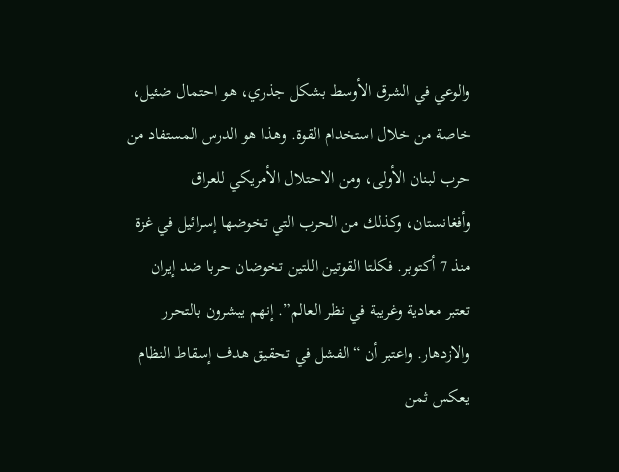والوعي في الشرق الأوسط بشكل جذري، هو احتمال ضئيل، خاصة من خلال استخدام القوة. وهذا هو الدرس المستفاد من حرب لبنان الأولى، ومن الاحتلال الأمريكي للعراق وأفغانستان، وكذلك من الحرب التي تخوضها إسرائيل في غزة منذ 7 أكتوبر. فكلتا القوتين اللتين تخوضان حربا ضد إيران تعتبر معادية وغريبة في نظر العالم”. إنهم يبشرون بالتحرر والازدهار. واعتبر أن “الفشل في تحقيق هدف إسقاط النظام يعكس ثمن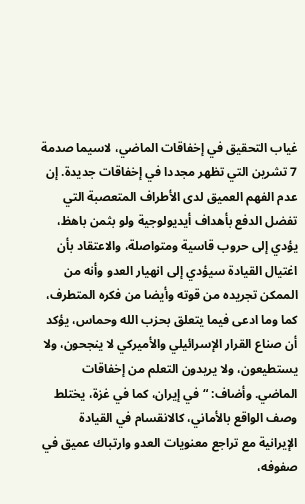غياب التحقيق في إخفاقات الماضي، لاسيما صدمة 7 تشرين التي تظهر مجددا في إخفاقات جديدة. إن عدم الفهم العميق لدى الأطراف المتعصبة التي تفضل الدفع بأهداف أيديولوجية ولو بثمن باهظ، يؤدي إلى حروب قاسية ومتواصلة، والاعتقاد بأن اغتيال القيادة سيؤدي إلى انهيار العدو وأنه من الممكن تجريده من قوته وأيضا من فكره المتطرف، كما وما ادعى فيما يتعلق بحزب الله وحماس، يؤكد أن صناع القرار الإسرائيلي والأميركي لا ينجحون، ولا يستطيعون، ولا يريدون التعلم من إخفاقات الماضي. وأضاف: “في إيران، كما في غزة، يختلط وصف الواقع بالأماني، كالانقسام في القيادة الإيرانية مع تراجع معنويات العدو وارتباك عميق في صفوفه،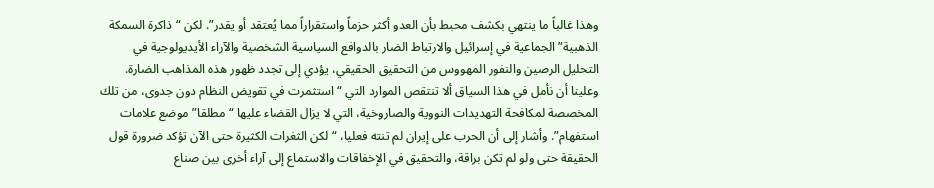وهذا غالباً ما ينتهي بكشف محبط بأن العدو أكثر حزماً واستقراراً مما يُعتقد أو يقدر”. لكن “ذاكرة السمكة الذهبية” الجماعية في إسرائيل والارتباط الضار بالدوافع السياسية الشخصية والآراء الأيديولوجية في التحليل الرصين والنفور المهووس من التحقيق الحقيقي، يؤدي إلى تجدد ظهور هذه المذاهب الضارة. وعلينا أن نأمل في هذا السياق ألا تنتقص الموارد التي “استثمرت في تقويض النظام دون جدوى، من تلك المخصصة لمكافحة التهديدات النووية والصاروخية، التي لا يزال القضاء عليها “مطلقا” موضع علامات استفهام”. وأشار إلى أن الحرب على إيران لم تنته فعليا، “لكن الثغرات الكثيرة حتى الآن تؤكد ضرورة قول الحقيقة حتى ولو لم تكن براقة، والتحقيق في الإخفاقات والاستماع إلى آراء أخرى بين صناع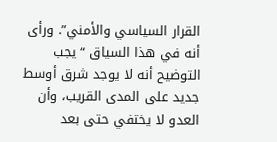القرار السياسي والأمني”. ورأى أنه في هذا السياق “يجب التوضيح أنه لا يوجد شرق أوسط جديد على المدى القريب، وأن العدو لا يختفي حتى بعد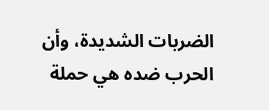الضربات الشديدة، وأن الحرب ضده هي حملة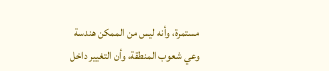مستمرة، وأنه ليس من الممكن هندسة وعي شعوب المنطقة، وأن التغيير داخل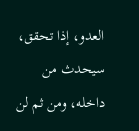العدو، إذا تحقق، سيحدث من داخله، ومن ثم لن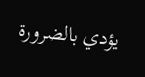يؤدي بالضرورة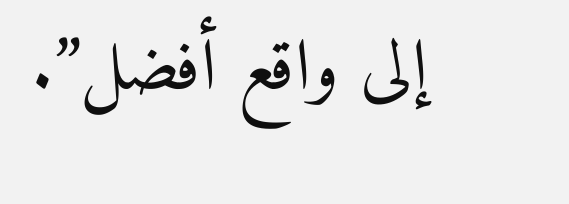إلى واقع أفضل”.